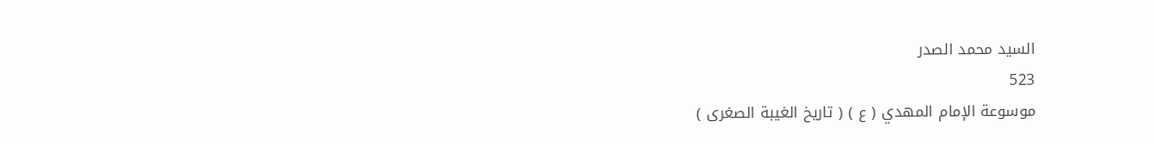السيد محمد الصدر
523
موسوعة الإمام المهدي ( ع ) ( تاريخ الغيبة الصغرى )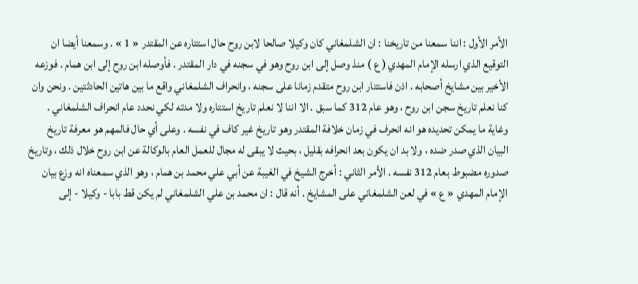الأمر الأول : اننا سمعنا من تاريخنا : ان الشلمغاني كان وكيلا صالحا لابن روح حال استتاره عن المقتدر « 1 » . وسمعنا أيضا ان التوقيع الذي ارسله الإمام المهدي ( ع ) منذ وصل إلى ابن روح وهو في سجنه في دار المقتدر . فأوصله ابن روح إلى ابن همام . فوزعه الأخير بين مشايخ أصحابه . اذن فاستتار ابن روح متقدم زمانا على سجنه ، وانحراف الشلمغاني واقع ما بين هاتين الحادثتين . ونحن وان كنا نعلم تاريخ سجن ابن روح ، وهو عام 312 كما سبق . الا اننا لا نعلم تاريخ استتاره ولا مدته لكي نحدد عام انحراف الشلمغاني . وغاية ما يمكن تحديده هو انه انحرف في زمان خلافة المقتدر وهو تاريخ غير كاف في نفسه . وعلى أي حال فالمهم هو معرفة تاريخ البيان الذي صدر ضده ، ولا بد ان يكون بعد انحرافه بقليل ، بحيث لا يبقى له مجال للعمل العام بالوكالة عن ابن روح خلال ذلك ، وتاريخ صدوره مضبوط بعام 312 نفسه . الأمر الثاني : أخرج الشيخ في الغيبة عن أبي علي محمد بن همام ، وهو الذي سمعناه انه وزع بيان الإمام المهدي « ع » في لعن الشلمغاني على المشايخ . أنه قال : ان محمد بن علي الشلمغاني لم يكن قط بابا - وكيلا - إلى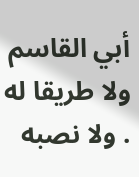أبي القاسم ولا طريقا له . ولا نصبه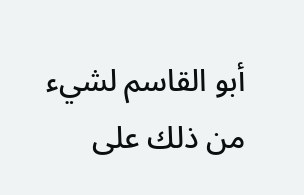أبو القاسم لشيء من ذلك على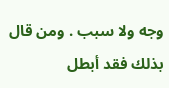وجه ولا سبب . ومن قال بذلك فقد أبطل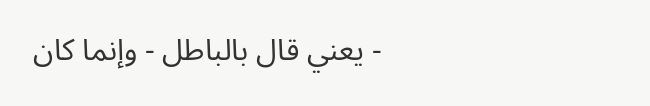- يعني قال بالباطل - وإنما كان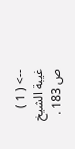--> ( 1 ) غيبة الشيخ ص 183 .